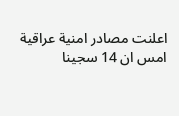اعلنت مصادر امنية عراقية امس ان 14 سجينا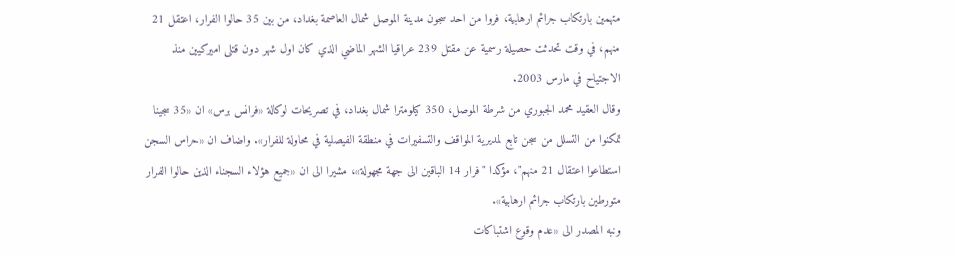متهمين بارتكاب جرائم ارهابية، فروا من احد سجون مدينة الموصل شمال العاصمة بغداد، من بين 35 حالوا الفرار، اعتقل 21 منهم، في وقت تحدثت حصيلة رسمية عن مقتل 239 عراقيا الشهر الماضي الذي كان اول شهر دون قتلى اميركيين منذ الاجتياح في مارس 2003.
وقال العقيد محمد الجبوري من شرطة الموصل، 350 كيلومترا شمال بغداد، في تصريحات لوكالة «فرانس برس» ان «35 سجينا تمكنوا من التسلل من سجن تابع لمديرية المواقف والتسفيرات في منطقة الفيصلية في محاولة للفرار». واضاف ان «حراس السجن استطاعوا اعتقال 21 منهم"، مؤكدا "فرار 14 الباقين الى جهة مجهولة»، مشيرا الى ان «جميع هؤلاء السجناء الذين حالوا الفرار متورطين بارتكاب جرائم ارهابية».
ونبه المصدر الى «عدم وقوع اشتباكات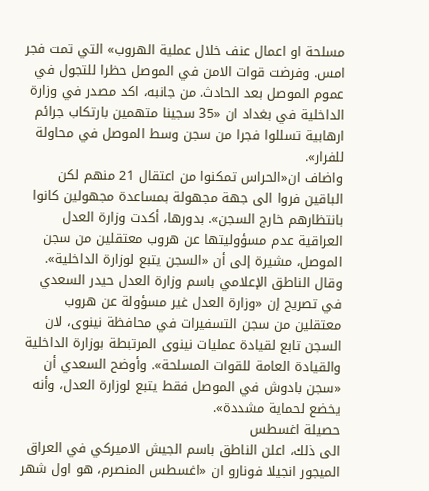مسلحة او اعمال عنف خلال عملية الهروب» التي تمت فجر امس. وفرضت قوات الامن في الموصل حظرا للتجول في عموم الموصل بعد الحادث. من جانبه، اكد مصدر في وزارة الداخلية في بغداد ان «35 سجينا متهمين بارتكاب جرائم ارهابية تسللوا فجرا من سجن وسط الموصل في محاولة للفرار».
واضاف ان«الحراس تمكنوا من اعتقال 21 منهم لكن الباقين فروا الى جهة مجهولة بمساعدة مجهولين كانوا بانتظارهم خارج السجن». بدورها، أكدت وزارة العدل العراقية عدم مسؤوليتها عن هروب معتقلين من سجن الموصل، مشيرة إلى أن «السجن يتبع لوزارة الداخلية».
وقال الناطق الإعلامي باسم وزارة العدل حيدر السعدي في تصريح إن «وزارة العدل غير مسؤولة عن هروب معتقلين من سجن التسفيرات في محافظة نينوى، لان السجن تابع لقيادة عمليات نينوى المرتبطة بوزارة الداخلية والقيادة العامة للقوات المسلحة». وأوضح السعدي أن «سجن بادوش في الموصل فقط يتبع لوزارة العدل، وأنه يخضع لحماية مشددة».
حصيلة اغسطس
الى ذلك، اعلن الناطق باسم الجيش الاميركي في العراق الميجور انجيلا فونارو ان «اغسطس المنصرم، هو اول شهر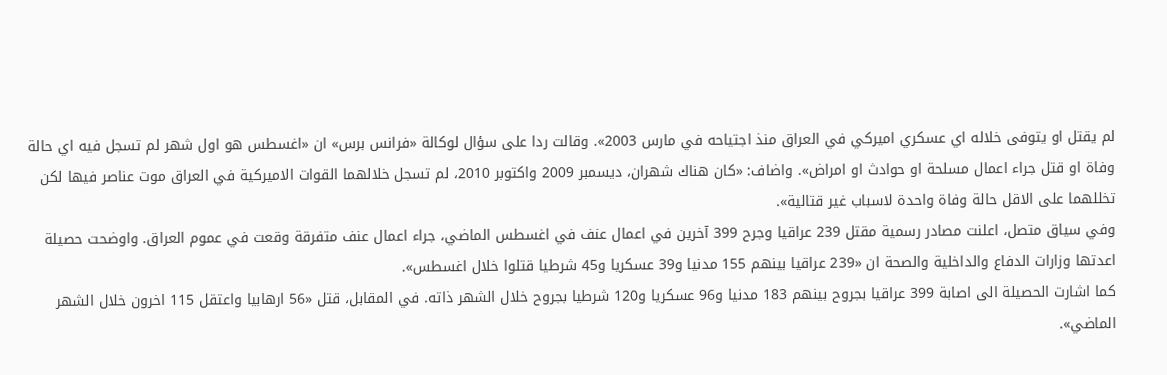لم يقتل او يتوفى خلاله اي عسكري اميركي في العراق منذ اجتياحه في مارس 2003». وقالت ردا على سؤال لوكالة «فرانس برس» ان «اغسطس هو اول شهر لم تسجل فيه اي حالة وفاة او قتل جراء اعمال مسلحة او حوادث او امراض». واضاف: «كان هناك شهران، ديسمبر 2009 واكتوبر 2010، لم تسجل خلالهما القوات الاميركية في العراق موت عناصر فيها لكن تخللهما على الاقل حالة وفاة واحدة لاسباب غير قتالية».
وفي سياق متصل، اعلنت مصادر رسمية مقتل 239 عراقيا وجرح 399 آخرين في اعمال عنف في اغسطس الماضي، جراء اعمال عنف متفرقة وقعت في عموم العراق. واوضحت حصيلة اعدتها وزارات الدفاع والداخلية والصحة ان «239 عراقيا بينهم 155 مدنيا و39 عسكريا و45 شرطيا قتلوا خلال اغسطس».
كما اشارت الحصيلة الى اصابة 399 عراقيا بجروح بينهم 183 مدنيا و96 عسكريا و120 شرطيا بجروح خلال الشهر ذاته. في المقابل، قتل «56 ارهابيا واعتقل 115 اخرون خلال الشهر الماضي».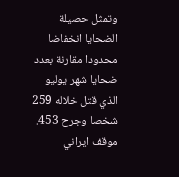وتمثل حصيلة الضحايا انخفاضا محدودا مقارنة بعدد ضحايا شهر يوليو الذي قتل خلاله 259 شخصا وجرح 453.
موقف ايراني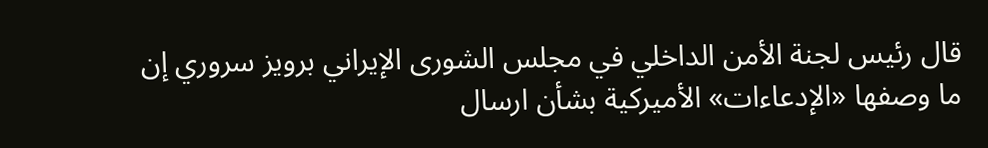قال رئيس لجنة الأمن الداخلي في مجلس الشورى الإيراني برويز سروري إن ما وصفها «الإدعاءات» الأميركية بشأن ارسال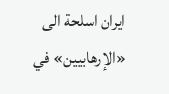ايران اسلحة الى «الإرهابيين» في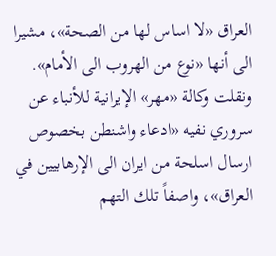العراق «لا اساس لها من الصحة»، مشيرا الى أنها «نوع من الهروب الى الأمام». ونقلت وكالة «مهر» الإيرانية للأنباء عن سروري نفيه «ادعاء واشنطن بخصوص ارسال اسلحة من ايران الى الإرهابيين في العراق»، واصفاً تلك التهم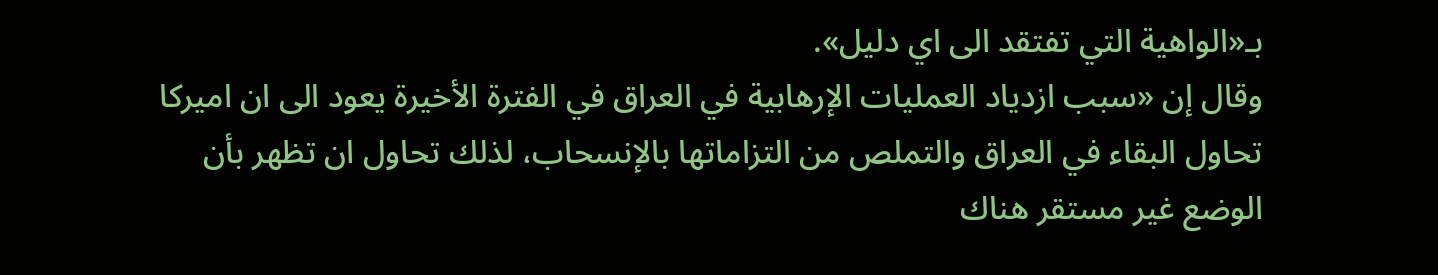بـ«الواهية التي تفتقد الى اي دليل».
وقال إن «سبب ازدياد العمليات الإرهابية في العراق في الفترة الأخيرة يعود الى ان اميركا تحاول البقاء في العراق والتملص من التزاماتها بالإنسحاب، لذلك تحاول ان تظهر بأن الوضع غير مستقر هناك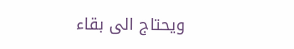ويحتاج الى بقاء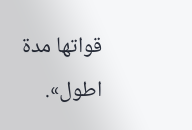قواتها مدة اطول».